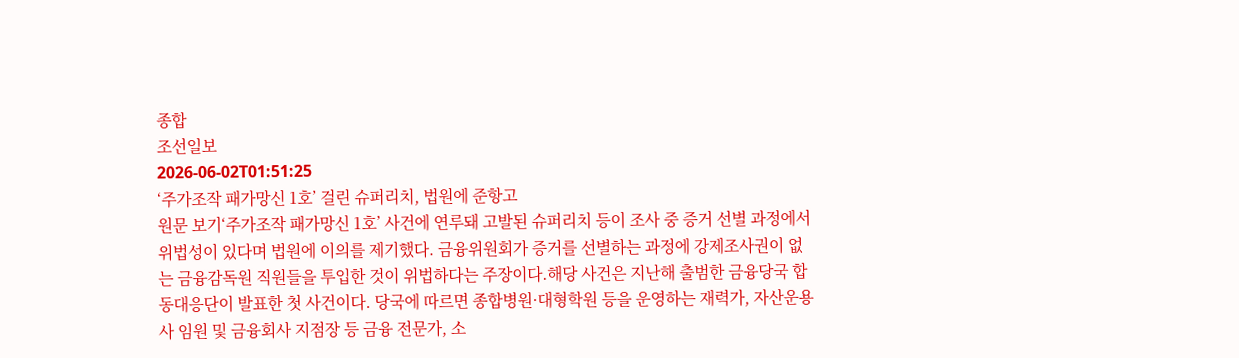종합
조선일보
2026-06-02T01:51:25
‘주가조작 패가망신 1호’ 걸린 슈퍼리치, 법원에 준항고
원문 보기‘주가조작 패가망신 1호’ 사건에 연루돼 고발된 슈퍼리치 등이 조사 중 증거 선별 과정에서 위법성이 있다며 법원에 이의를 제기했다. 금융위원회가 증거를 선별하는 과정에 강제조사권이 없는 금융감독원 직원들을 투입한 것이 위법하다는 주장이다.해당 사건은 지난해 출범한 금융당국 합동대응단이 발표한 첫 사건이다. 당국에 따르면 종합병원·대형학원 등을 운영하는 재력가, 자산운용사 임원 및 금융회사 지점장 등 금융 전문가, 소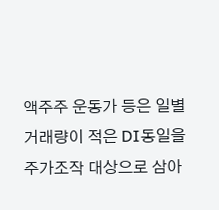액주주 운동가 등은 일별 거래량이 적은 DI동일을 주가조작 대상으로 삼아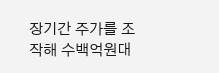장기간 주가를 조작해 수백억원대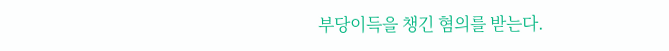부당이득을 챙긴 혐의를 받는다.